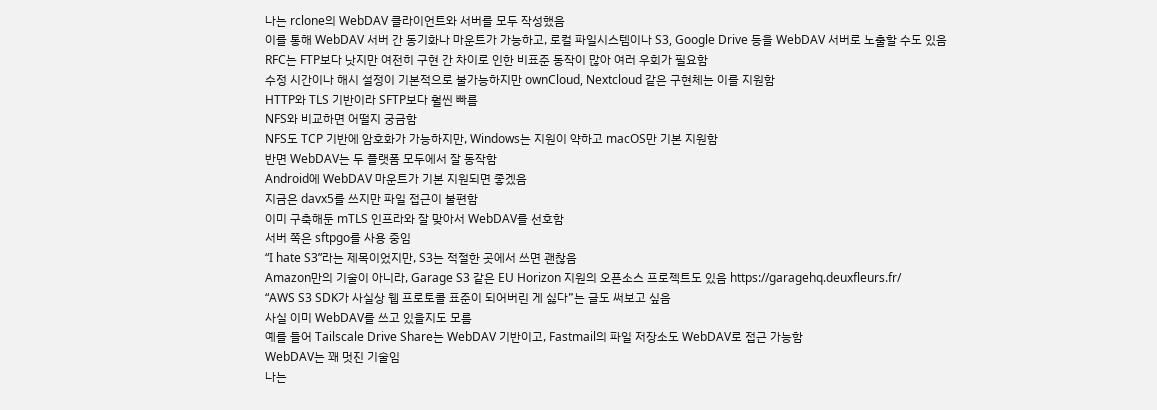나는 rclone의 WebDAV 클라이언트와 서버를 모두 작성했음
이를 통해 WebDAV 서버 간 동기화나 마운트가 가능하고, 로컬 파일시스템이나 S3, Google Drive 등을 WebDAV 서버로 노출할 수도 있음
RFC는 FTP보다 낫지만 여전히 구현 간 차이로 인한 비표준 동작이 많아 여러 우회가 필요함
수정 시간이나 해시 설정이 기본적으로 불가능하지만 ownCloud, Nextcloud 같은 구현체는 이를 지원함
HTTP와 TLS 기반이라 SFTP보다 훨씬 빠름
NFS와 비교하면 어떨지 궁금함
NFS도 TCP 기반에 암호화가 가능하지만, Windows는 지원이 약하고 macOS만 기본 지원함
반면 WebDAV는 두 플랫폼 모두에서 잘 동작함
Android에 WebDAV 마운트가 기본 지원되면 좋겠음
지금은 davx5를 쓰지만 파일 접근이 불편함
이미 구축해둔 mTLS 인프라와 잘 맞아서 WebDAV를 선호함
서버 쪽은 sftpgo를 사용 중임
“I hate S3”라는 제목이었지만, S3는 적절한 곳에서 쓰면 괜찮음
Amazon만의 기술이 아니라, Garage S3 같은 EU Horizon 지원의 오픈소스 프로젝트도 있음 https://garagehq.deuxfleurs.fr/
“AWS S3 SDK가 사실상 웹 프로토콜 표준이 되어버린 게 싫다”는 글도 써보고 싶음
사실 이미 WebDAV를 쓰고 있을지도 모름
예를 들어 Tailscale Drive Share는 WebDAV 기반이고, Fastmail의 파일 저장소도 WebDAV로 접근 가능함
WebDAV는 꽤 멋진 기술임
나는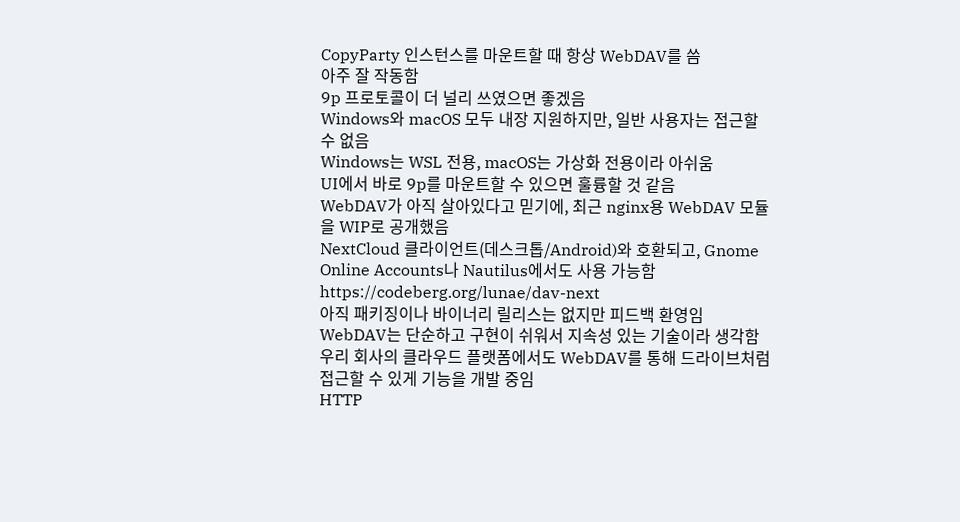CopyParty 인스턴스를 마운트할 때 항상 WebDAV를 씀
아주 잘 작동함
9p 프로토콜이 더 널리 쓰였으면 좋겠음
Windows와 macOS 모두 내장 지원하지만, 일반 사용자는 접근할 수 없음
Windows는 WSL 전용, macOS는 가상화 전용이라 아쉬움
UI에서 바로 9p를 마운트할 수 있으면 훌륭할 것 같음
WebDAV가 아직 살아있다고 믿기에, 최근 nginx용 WebDAV 모듈을 WIP로 공개했음
NextCloud 클라이언트(데스크톱/Android)와 호환되고, Gnome Online Accounts나 Nautilus에서도 사용 가능함 https://codeberg.org/lunae/dav-next
아직 패키징이나 바이너리 릴리스는 없지만 피드백 환영임
WebDAV는 단순하고 구현이 쉬워서 지속성 있는 기술이라 생각함
우리 회사의 클라우드 플랫폼에서도 WebDAV를 통해 드라이브처럼 접근할 수 있게 기능을 개발 중임
HTTP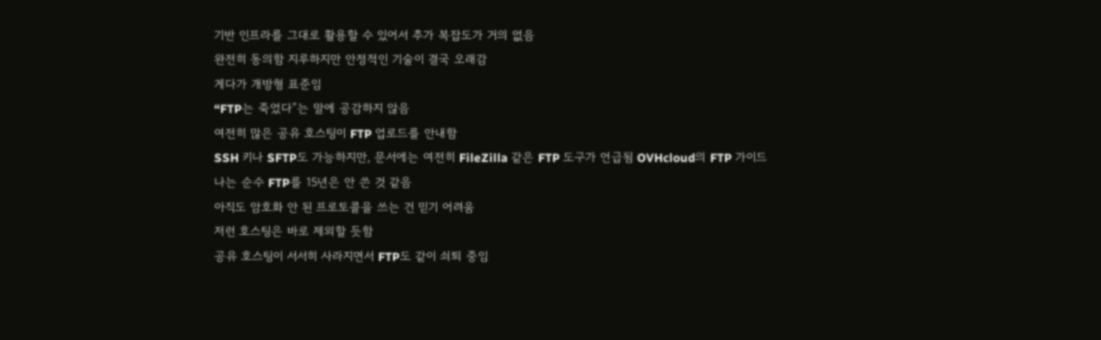기반 인프라를 그대로 활용할 수 있어서 추가 복잡도가 거의 없음
완전히 동의함 지루하지만 안정적인 기술이 결국 오래감
게다가 개방형 표준임
“FTP는 죽었다”는 말에 공감하지 않음
여전히 많은 공유 호스팅이 FTP 업로드를 안내함
SSH 키나 SFTP도 가능하지만, 문서에는 여전히 FileZilla 같은 FTP 도구가 언급됨 OVHcloud의 FTP 가이드
나는 순수 FTP를 15년은 안 쓴 것 같음
아직도 암호화 안 된 프로토콜을 쓰는 건 믿기 어려움
저런 호스팅은 바로 제외할 듯함
공유 호스팅이 서서히 사라지면서 FTP도 같이 쇠퇴 중임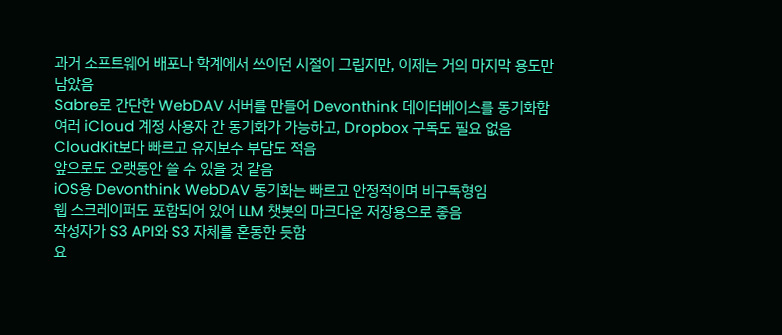과거 소프트웨어 배포나 학계에서 쓰이던 시절이 그립지만, 이제는 거의 마지막 용도만 남았음
Sabre로 간단한 WebDAV 서버를 만들어 Devonthink 데이터베이스를 동기화함
여러 iCloud 계정 사용자 간 동기화가 가능하고, Dropbox 구독도 필요 없음
CloudKit보다 빠르고 유지보수 부담도 적음
앞으로도 오랫동안 쓸 수 있을 것 같음
iOS용 Devonthink WebDAV 동기화는 빠르고 안정적이며 비구독형임
웹 스크레이퍼도 포함되어 있어 LLM 챗봇의 마크다운 저장용으로 좋음
작성자가 S3 API와 S3 자체를 혼동한 듯함
요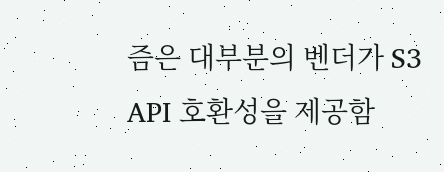즘은 대부분의 벤더가 S3 API 호환성을 제공함